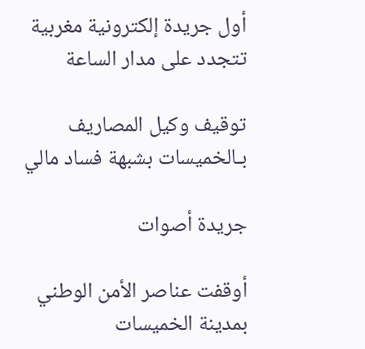أول جريدة إلكترونية مغربية تتجدد على مدار الساعة

توقيف وكيل المصاريف بـالخميسات بشبهة فساد مالي

جريدة أصوات

أوقفت عناصر الأمن الوطني بمدينة الخميسات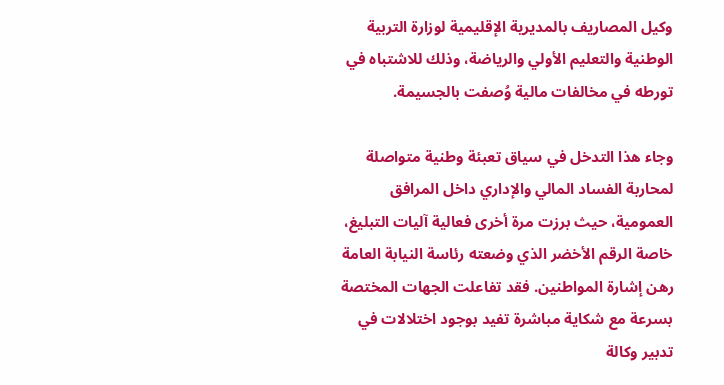وكيل المصاريف بالمديرية الإقليمية لوزارة التربية الوطنية والتعليم الأولي والرياضة، وذلك للاشتباه في تورطه في مخالفات مالية وُصفت بالجسيمة.

وجاء هذا التدخل في سياق تعبئة وطنية متواصلة لمحاربة الفساد المالي والإداري داخل المرافق العمومية، حيث برزت مرة أخرى فعالية آليات التبليغ، خاصة الرقم الأخضر الذي وضعته رئاسة النيابة العامة رهن إشارة المواطنين. فقد تفاعلت الجهات المختصة بسرعة مع شكاية مباشرة تفيد بوجود اختلالات في تدبير وكالة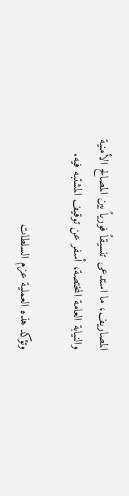المصاريف، ما استدعى تنسيقاً فورياً بين المصالح الأمنية والنيابة العامة المختصة، أسفر عن توقيف المشتبه فيه.

وتؤكد هذه العملية عزم السلطات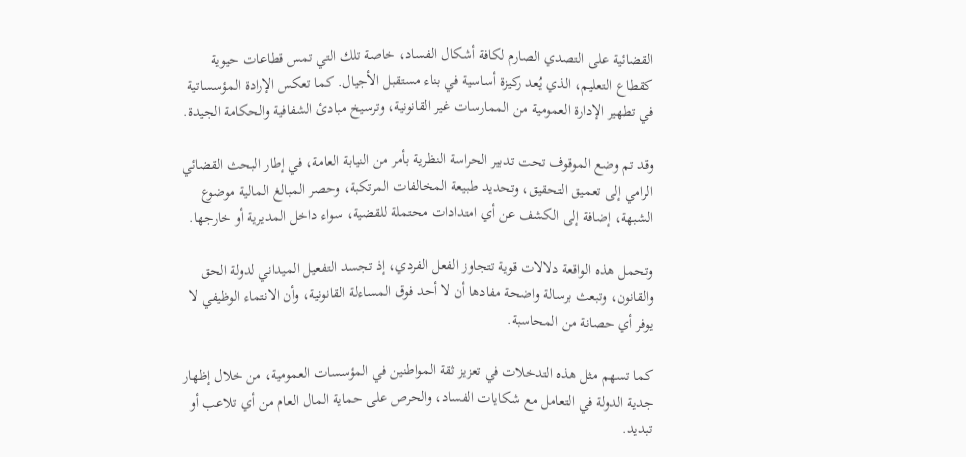القضائية على التصدي الصارم لكافة أشكال الفساد، خاصة تلك التي تمس قطاعات حيوية كقطاع التعليم، الذي يُعد ركيزة أساسية في بناء مستقبل الأجيال. كما تعكس الإرادة المؤسساتية في تطهير الإدارة العمومية من الممارسات غير القانونية، وترسيخ مبادئ الشفافية والحكامة الجيدة.

وقد تم وضع الموقوف تحت تدبير الحراسة النظرية بأمر من النيابة العامة، في إطار البحث القضائي الرامي إلى تعميق التحقيق، وتحديد طبيعة المخالفات المرتكبة، وحصر المبالغ المالية موضوع الشبهة، إضافة إلى الكشف عن أي امتدادات محتملة للقضية، سواء داخل المديرية أو خارجها.

وتحمل هذه الواقعة دلالات قوية تتجاوز الفعل الفردي، إذ تجسد التفعيل الميداني لدولة الحق والقانون، وتبعث برسالة واضحة مفادها أن لا أحد فوق المساءلة القانونية، وأن الانتماء الوظيفي لا يوفر أي حصانة من المحاسبة.

كما تسهم مثل هذه التدخلات في تعزيز ثقة المواطنين في المؤسسات العمومية، من خلال إظهار جدية الدولة في التعامل مع شكايات الفساد، والحرص على حماية المال العام من أي تلاعب أو تبديد.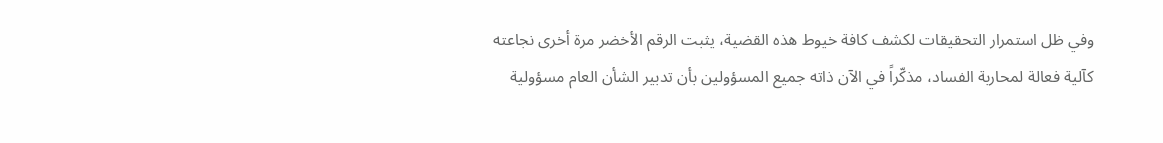وفي ظل استمرار التحقيقات لكشف كافة خيوط هذه القضية، يثبت الرقم الأخضر مرة أخرى نجاعته كآلية فعالة لمحاربة الفساد، مذكّراً في الآن ذاته جميع المسؤولين بأن تدبير الشأن العام مسؤولية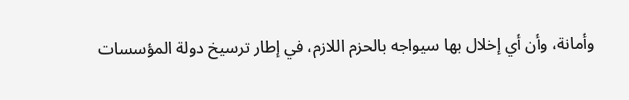وأمانة، وأن أي إخلال بها سيواجه بالحزم اللازم، في إطار ترسيخ دولة المؤسسات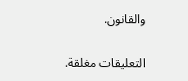والقانون.

التعليقات مغلقة.